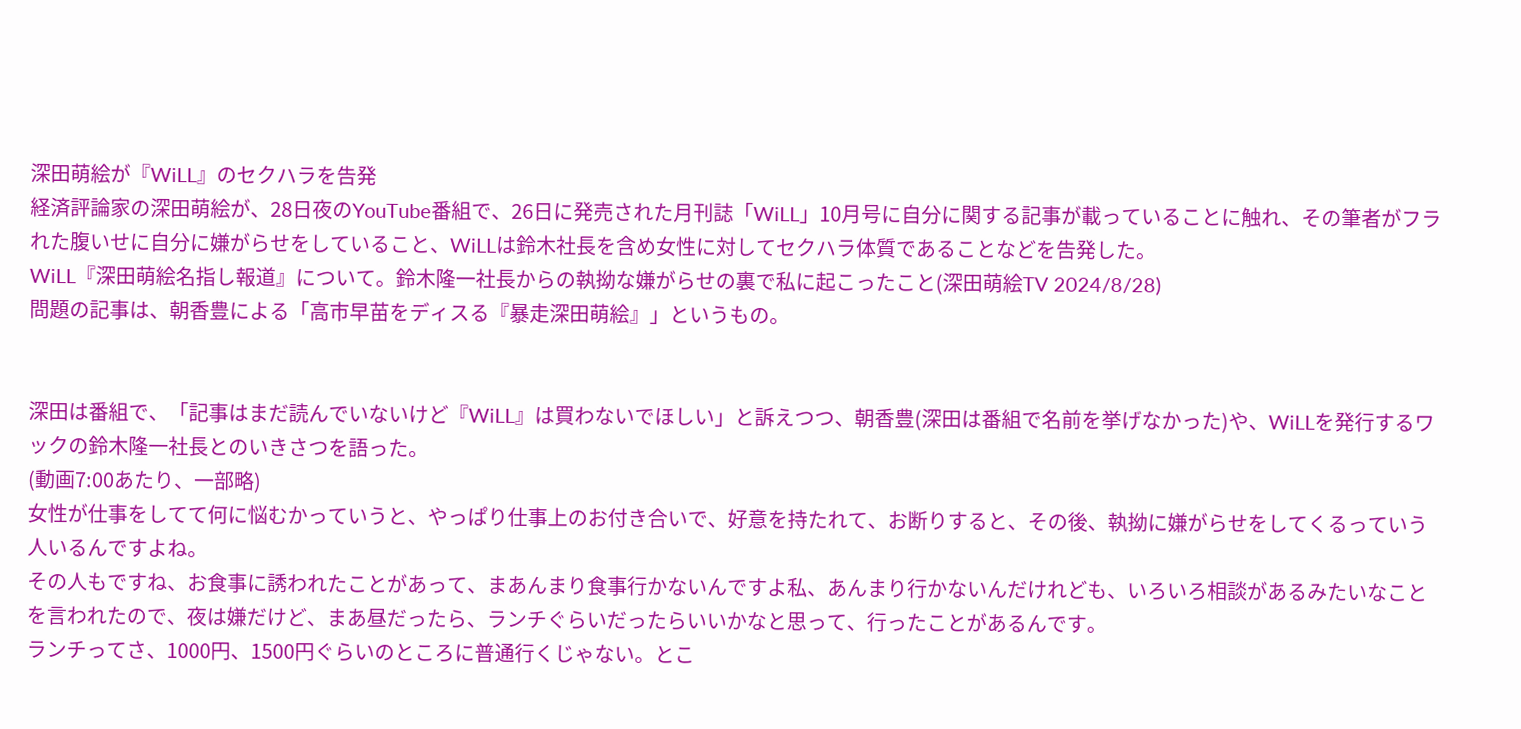深田萌絵が『WiLL』のセクハラを告発
経済評論家の深田萌絵が、28日夜のYouTube番組で、26日に発売された月刊誌「WiLL」10月号に自分に関する記事が載っていることに触れ、その筆者がフラれた腹いせに自分に嫌がらせをしていること、WiLLは鈴木社長を含め女性に対してセクハラ体質であることなどを告発した。
WiLL『深田萌絵名指し報道』について。鈴木隆一社長からの執拗な嫌がらせの裏で私に起こったこと(深田萌絵TV 2024/8/28)
問題の記事は、朝香豊による「高市早苗をディスる『暴走深田萌絵』」というもの。


深田は番組で、「記事はまだ読んでいないけど『WiLL』は買わないでほしい」と訴えつつ、朝香豊(深田は番組で名前を挙げなかった)や、WiLLを発行するワックの鈴木隆一社長とのいきさつを語った。
(動画7:00あたり、一部略)
女性が仕事をしてて何に悩むかっていうと、やっぱり仕事上のお付き合いで、好意を持たれて、お断りすると、その後、執拗に嫌がらせをしてくるっていう人いるんですよね。
その人もですね、お食事に誘われたことがあって、まあんまり食事行かないんですよ私、あんまり行かないんだけれども、いろいろ相談があるみたいなことを言われたので、夜は嫌だけど、まあ昼だったら、ランチぐらいだったらいいかなと思って、行ったことがあるんです。
ランチってさ、1000円、1500円ぐらいのところに普通行くじゃない。とこ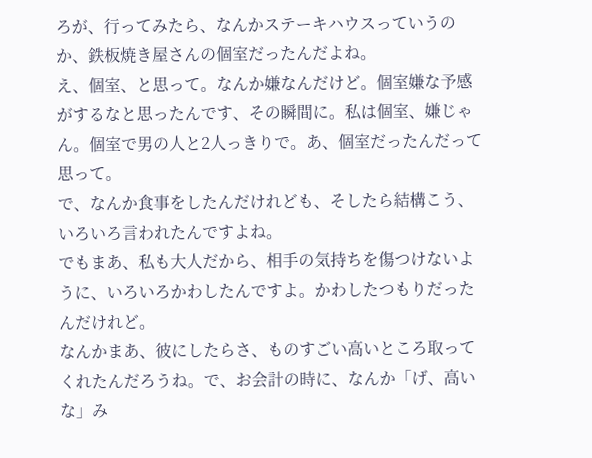ろが、行ってみたら、なんかステーキハウスっていうのか、鉄板焼き屋さんの個室だったんだよね。
え、個室、と思って。なんか嫌なんだけど。個室嫌な予感がするなと思ったんです、その瞬間に。私は個室、嫌じゃん。個室で男の人と2人っきりで。あ、個室だったんだって思って。
で、なんか食事をしたんだけれども、そしたら結構こう、いろいろ言われたんですよね。
でもまあ、私も大人だから、相手の気持ちを傷つけないように、いろいろかわしたんですよ。かわしたつもりだったんだけれど。
なんかまあ、彼にしたらさ、ものすごい高いところ取ってくれたんだろうね。で、お会計の時に、なんか「げ、高いな」み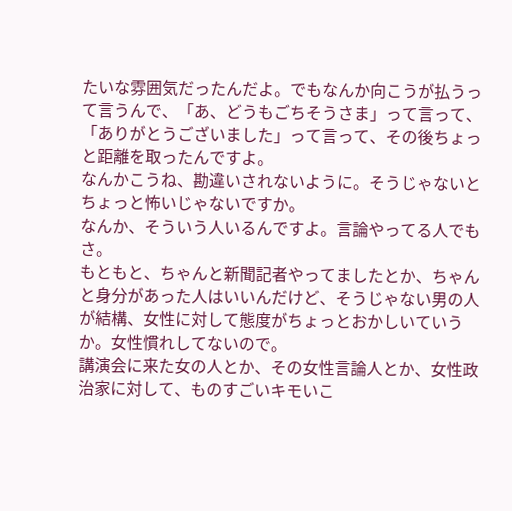たいな雰囲気だったんだよ。でもなんか向こうが払うって言うんで、「あ、どうもごちそうさま」って言って、「ありがとうございました」って言って、その後ちょっと距離を取ったんですよ。
なんかこうね、勘違いされないように。そうじゃないとちょっと怖いじゃないですか。
なんか、そういう人いるんですよ。言論やってる人でもさ。
もともと、ちゃんと新聞記者やってましたとか、ちゃんと身分があった人はいいんだけど、そうじゃない男の人が結構、女性に対して態度がちょっとおかしいていうか。女性慣れしてないので。
講演会に来た女の人とか、その女性言論人とか、女性政治家に対して、ものすごいキモいこ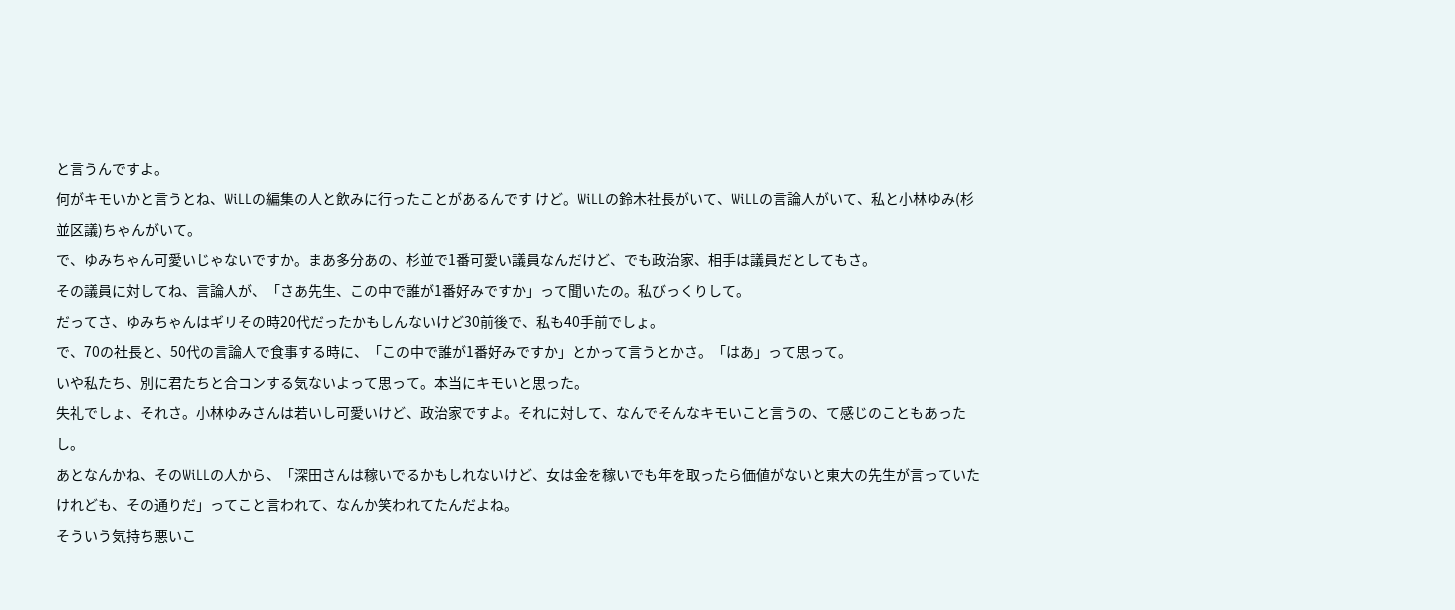と言うんですよ。
何がキモいかと言うとね、WiLLの編集の人と飲みに行ったことがあるんです けど。WiLLの鈴木社長がいて、WiLLの言論人がいて、私と小林ゆみ(杉並区議)ちゃんがいて。
で、ゆみちゃん可愛いじゃないですか。まあ多分あの、杉並で1番可愛い議員なんだけど、でも政治家、相手は議員だとしてもさ。
その議員に対してね、言論人が、「さあ先生、この中で誰が1番好みですか」って聞いたの。私びっくりして。
だってさ、ゆみちゃんはギリその時20代だったかもしんないけど30前後で、私も40手前でしょ。
で、70の社長と、50代の言論人で食事する時に、「この中で誰が1番好みですか」とかって言うとかさ。「はあ」って思って。
いや私たち、別に君たちと合コンする気ないよって思って。本当にキモいと思った。
失礼でしょ、それさ。小林ゆみさんは若いし可愛いけど、政治家ですよ。それに対して、なんでそんなキモいこと言うの、て感じのこともあったし。
あとなんかね、そのWiLLの人から、「深田さんは稼いでるかもしれないけど、女は金を稼いでも年を取ったら価値がないと東大の先生が言っていたけれども、その通りだ」ってこと言われて、なんか笑われてたんだよね。
そういう気持ち悪いこ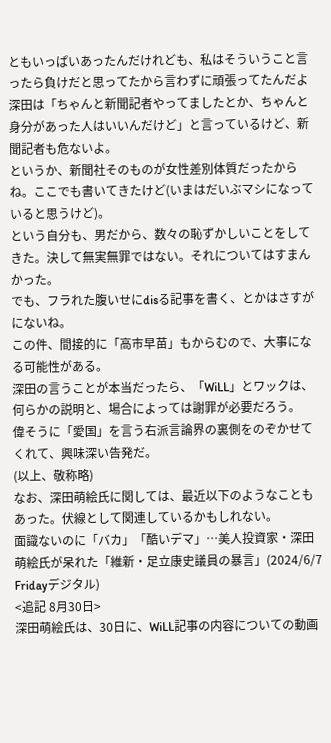ともいっぱいあったんだけれども、私はそういうこと言ったら負けだと思ってたから言わずに頑張ってたんだよ
深田は「ちゃんと新聞記者やってましたとか、ちゃんと身分があった人はいいんだけど」と言っているけど、新聞記者も危ないよ。
というか、新聞社そのものが女性差別体質だったからね。ここでも書いてきたけど(いまはだいぶマシになっていると思うけど)。
という自分も、男だから、数々の恥ずかしいことをしてきた。決して無実無罪ではない。それについてはすまんかった。
でも、フラれた腹いせにdisる記事を書く、とかはさすがにないね。
この件、間接的に「高市早苗」もからむので、大事になる可能性がある。
深田の言うことが本当だったら、「WiLL」とワックは、何らかの説明と、場合によっては謝罪が必要だろう。
偉そうに「愛国」を言う右派言論界の裏側をのぞかせてくれて、興味深い告発だ。
(以上、敬称略)
なお、深田萌絵氏に関しては、最近以下のようなこともあった。伏線として関連しているかもしれない。
面識ないのに「バカ」「酷いデマ」…美人投資家・深田萌絵氏が呆れた「維新・足立康史議員の暴言」(2024/6/7 Fridayデジタル)
<追記 8月30日>
深田萌絵氏は、30日に、WiLL記事の内容についての動画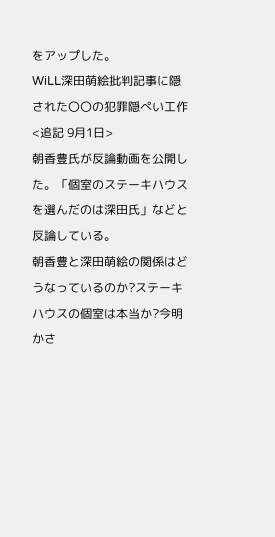をアップした。
WiLL深田萌絵批判記事に隠された〇〇の犯罪隠ぺい工作
<追記 9月1日>
朝香豊氏が反論動画を公開した。「個室のステーキハウスを選んだのは深田氏」などと反論している。
朝香豊と深田萌絵の関係はどうなっているのか?ステーキハウスの個室は本当か?今明かさ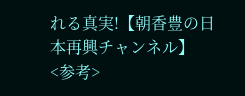れる真実!【朝香豊の日本再興チャンネル】
<参考>